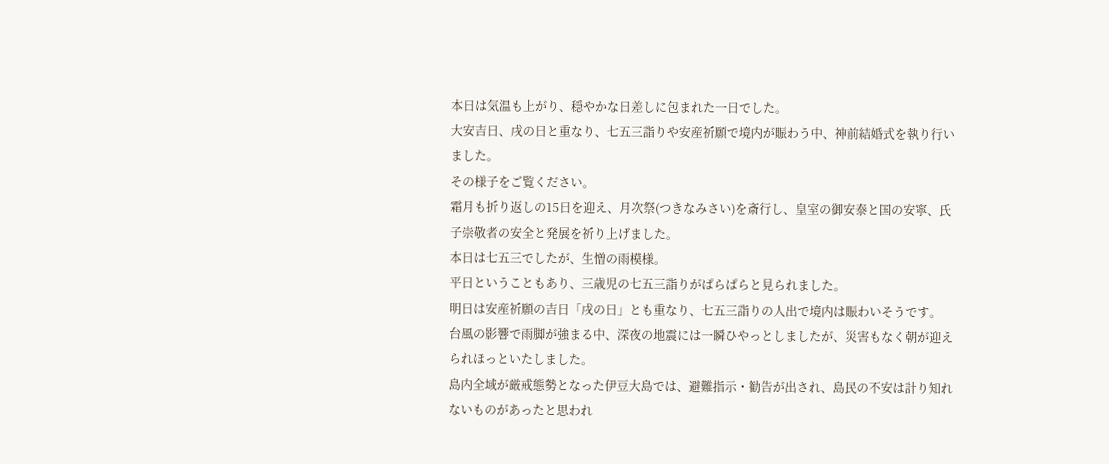本日は気温も上がり、穏やかな日差しに包まれた一日でした。
大安吉日、戌の日と重なり、七五三詣りや安産祈願で境内が賑わう中、神前結婚式を執り行いました。
その様子をご覧ください。
霜月も折り返しの15日を迎え、月次祭(つきなみさい)を斎行し、皇室の御安泰と国の安寧、氏子崇敬者の安全と発展を祈り上げました。
本日は七五三でしたが、生憎の雨模様。
平日ということもあり、三歳児の七五三詣りがぱらぱらと見られました。
明日は安産祈願の吉日「戌の日」とも重なり、七五三詣りの人出で境内は賑わいそうです。
台風の影響で雨脚が強まる中、深夜の地震には一瞬ひやっとしましたが、災害もなく朝が迎えられほっといたしました。
島内全域が厳戒態勢となった伊豆大島では、避難指示・勧告が出され、島民の不安は計り知れないものがあったと思われ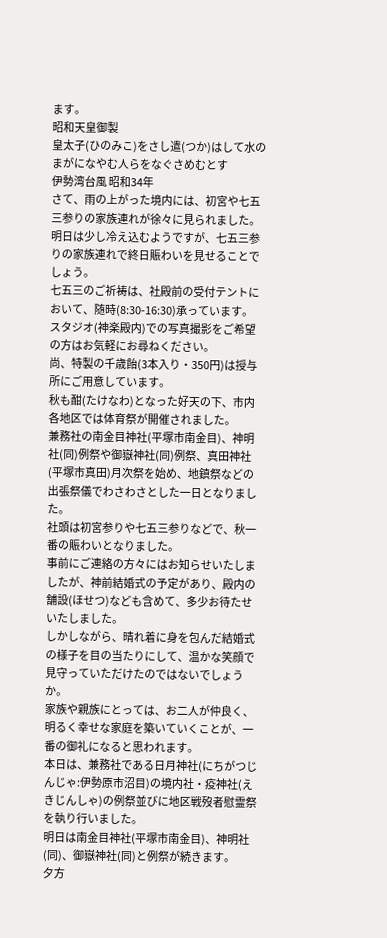ます。
昭和天皇御製
皇太子(ひのみこ)をさし遣(つか)はして水のまがになやむ人らをなぐさめむとす
伊勢湾台風 昭和34年
さて、雨の上がった境内には、初宮や七五三参りの家族連れが徐々に見られました。
明日は少し冷え込むようですが、七五三参りの家族連れで終日賑わいを見せることでしょう。
七五三のご祈祷は、社殿前の受付テントにおいて、随時(8:30-16:30)承っています。
スタジオ(神楽殿内)での写真撮影をご希望の方はお気軽にお尋ねください。
尚、特製の千歳飴(3本入り・350円)は授与所にご用意しています。
秋も酣(たけなわ)となった好天の下、市内各地区では体育祭が開催されました。
兼務社の南金目神社(平塚市南金目)、神明社(同)例祭や御嶽神社(同)例祭、真田神社(平塚市真田)月次祭を始め、地鎮祭などの出張祭儀でわさわさとした一日となりました。
社頭は初宮参りや七五三参りなどで、秋一番の賑わいとなりました。
事前にご連絡の方々にはお知らせいたしましたが、神前結婚式の予定があり、殿内の舗設(ほせつ)なども含めて、多少お待たせいたしました。
しかしながら、晴れ着に身を包んだ結婚式の様子を目の当たりにして、温かな笑顔で見守っていただけたのではないでしょうか。
家族や親族にとっては、お二人が仲良く、明るく幸せな家庭を築いていくことが、一番の御礼になると思われます。
本日は、兼務社である日月神社(にちがつじんじゃ:伊勢原市沼目)の境内社・疫神社(えきじんしゃ)の例祭並びに地区戦歿者慰霊祭を執り行いました。
明日は南金目神社(平塚市南金目)、神明社(同)、御嶽神社(同)と例祭が続きます。
夕方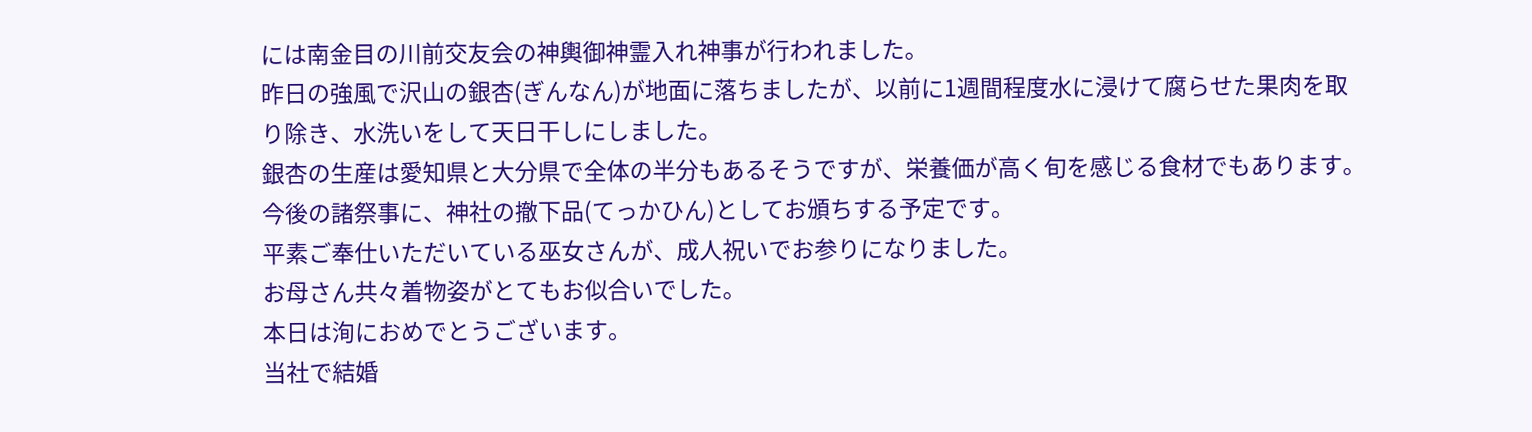には南金目の川前交友会の神輿御神霊入れ神事が行われました。
昨日の強風で沢山の銀杏(ぎんなん)が地面に落ちましたが、以前に1週間程度水に浸けて腐らせた果肉を取り除き、水洗いをして天日干しにしました。
銀杏の生産は愛知県と大分県で全体の半分もあるそうですが、栄養価が高く旬を感じる食材でもあります。
今後の諸祭事に、神社の撤下品(てっかひん)としてお頒ちする予定です。
平素ご奉仕いただいている巫女さんが、成人祝いでお参りになりました。
お母さん共々着物姿がとてもお似合いでした。
本日は洵におめでとうございます。
当社で結婚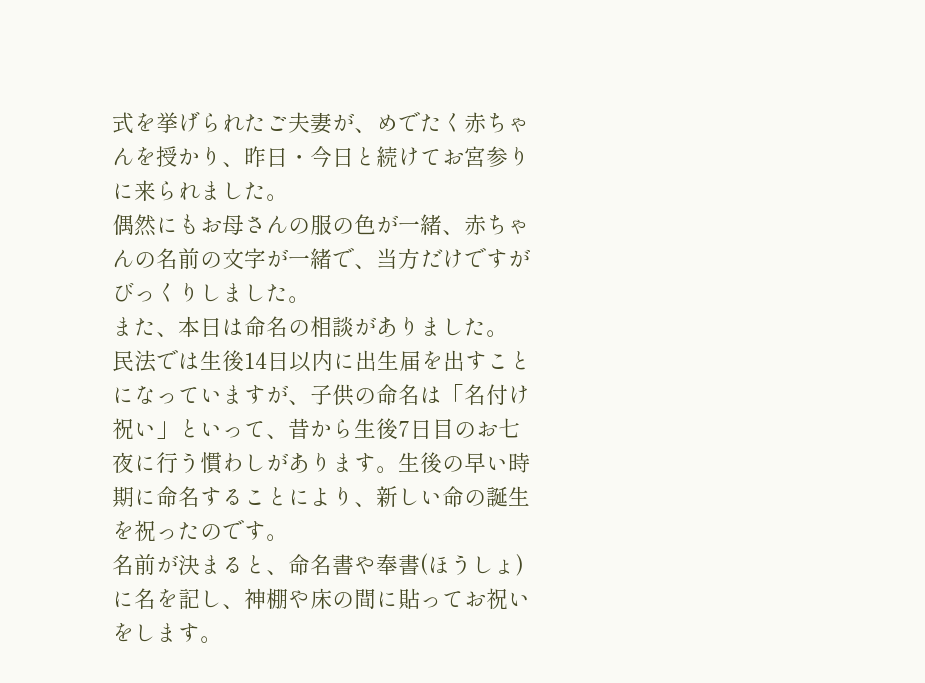式を挙げられたご夫妻が、めでたく赤ちゃんを授かり、昨日・今日と続けてお宮参りに来られました。
偶然にもお母さんの服の色が一緒、赤ちゃんの名前の文字が一緒で、当方だけですがびっくりしました。
また、本日は命名の相談がありました。
民法では生後14日以内に出生届を出すことになっていますが、子供の命名は「名付け祝い」といって、昔から生後7日目のお七夜に行う慣わしがあります。生後の早い時期に命名することにより、新しい命の誕生を祝ったのです。
名前が決まると、命名書や奉書(ほうしょ)に名を記し、神棚や床の間に貼ってお祝いをします。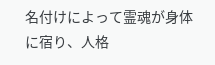名付けによって霊魂が身体に宿り、人格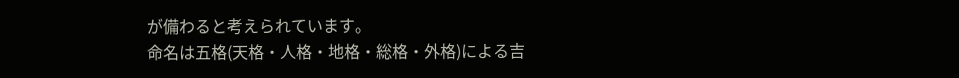が備わると考えられています。
命名は五格(天格・人格・地格・総格・外格)による吉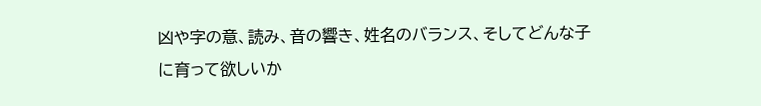凶や字の意、読み、音の響き、姓名のバランス、そしてどんな子に育って欲しいか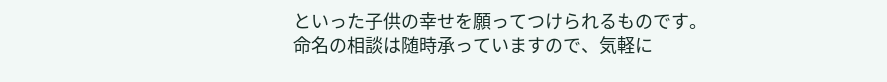といった子供の幸せを願ってつけられるものです。
命名の相談は随時承っていますので、気軽に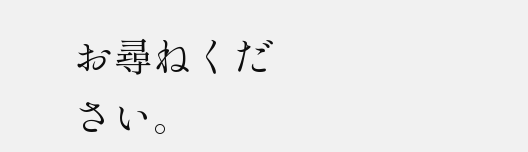お尋ねください。